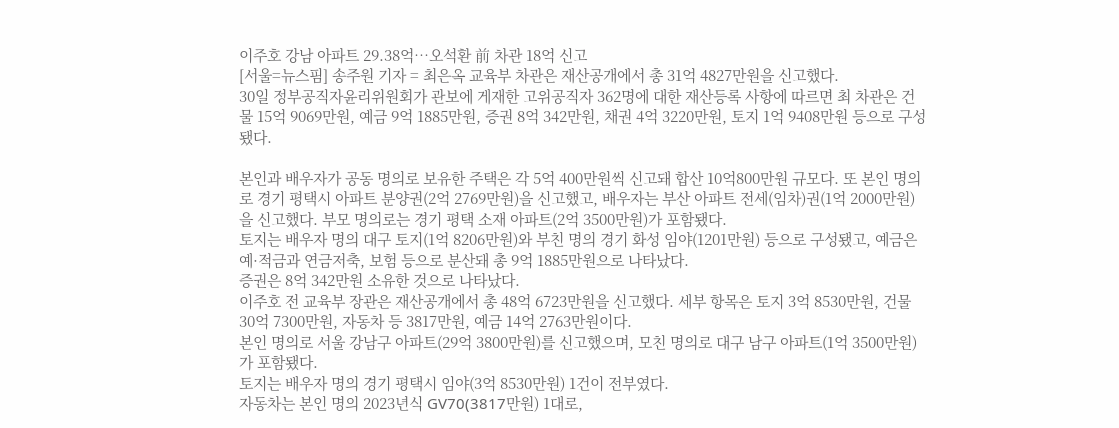이주호 강남 아파트 29.38억…오석환 前 차관 18억 신고
[서울=뉴스핌] 송주원 기자 = 최은옥 교육부 차관은 재산공개에서 총 31억 4827만원을 신고했다.
30일 정부공직자윤리위원회가 관보에 게재한 고위공직자 362명에 대한 재산등록 사항에 따르면 최 차관은 건물 15억 9069만원, 예금 9억 1885만원, 증권 8억 342만원, 채권 4억 3220만원, 토지 1억 9408만원 등으로 구성됐다.

본인과 배우자가 공동 명의로 보유한 주택은 각 5억 400만원씩 신고돼 합산 10억800만원 규모다. 또 본인 명의로 경기 평택시 아파트 분양권(2억 2769만원)을 신고했고, 배우자는 부산 아파트 전세(임차)권(1억 2000만원)을 신고했다. 부모 명의로는 경기 평택 소재 아파트(2억 3500만원)가 포함됐다.
토지는 배우자 명의 대구 토지(1억 8206만원)와 부친 명의 경기 화성 임야(1201만원) 등으로 구성됐고, 예금은 예·적금과 연금저축, 보험 등으로 분산돼 총 9억 1885만원으로 나타났다.
증권은 8억 342만원 소유한 것으로 나타났다.
이주호 전 교육부 장관은 재산공개에서 총 48억 6723만원을 신고했다. 세부 항목은 토지 3억 8530만원, 건물 30억 7300만원, 자동차 등 3817만원, 예금 14억 2763만원이다.
본인 명의로 서울 강남구 아파트(29억 3800만원)를 신고했으며, 모친 명의로 대구 남구 아파트(1억 3500만원)가 포함됐다.
토지는 배우자 명의 경기 평택시 임야(3억 8530만원) 1건이 전부였다.
자동차는 본인 명의 2023년식 GV70(3817만원) 1대로,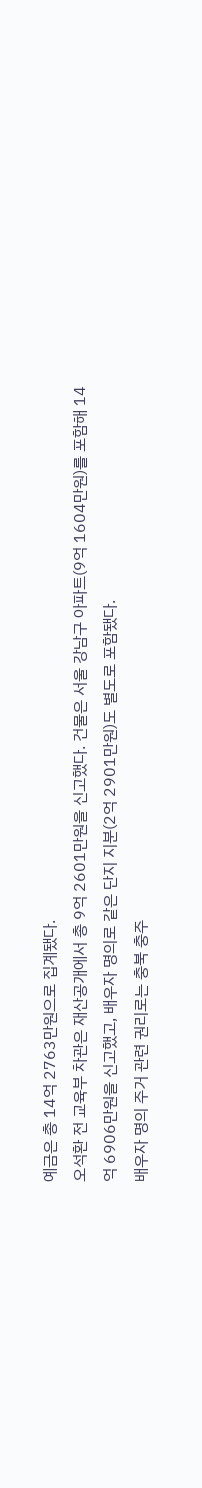예금은 총 14억 2763만원으로 집계됐다.
오석환 전 교육부 차관은 재산공개에서 총 9억 2601만원을 신고했다. 건물은 서울 강남구 아파트(9억 1604만원)를 포함해 14억 6906만원을 신고했고, 배우자 명의로 같은 단지 지분(2억 2901만원)도 별도로 포함됐다.
배우자 명의 주거 관련 권리로는 충북 충주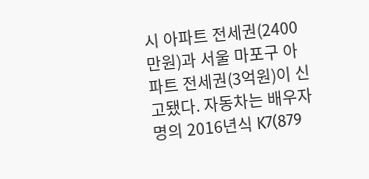시 아파트 전세권(2400만원)과 서울 마포구 아파트 전세권(3억원)이 신고됐다. 자동차는 배우자 명의 2016년식 K7(879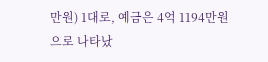만원) 1대로, 예금은 4억 1194만원으로 나타났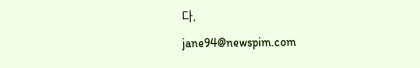다.
jane94@newspim.com